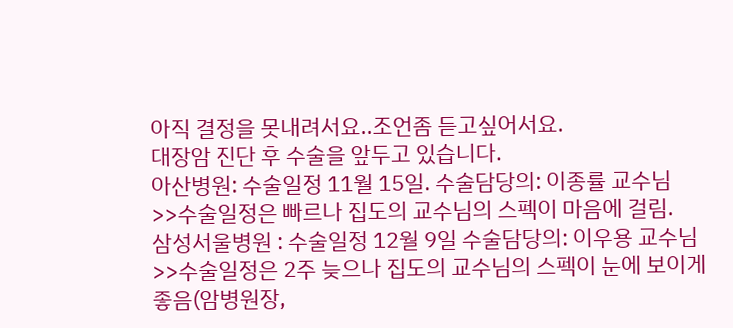아직 결정을 못내려서요..조언좀 듣고싶어서요.
대장암 진단 후 수술을 앞두고 있습니다.
아산병원: 수술일정 11월 15일. 수술담당의: 이종률 교수님
>>수술일정은 빠르나 집도의 교수님의 스펙이 마음에 걸림.
삼성서울병원 : 수술일정 12월 9일 수술담당의: 이우용 교수님
>>수술일정은 2주 늦으나 집도의 교수님의 스펙이 눈에 보이게 좋음(암병원장,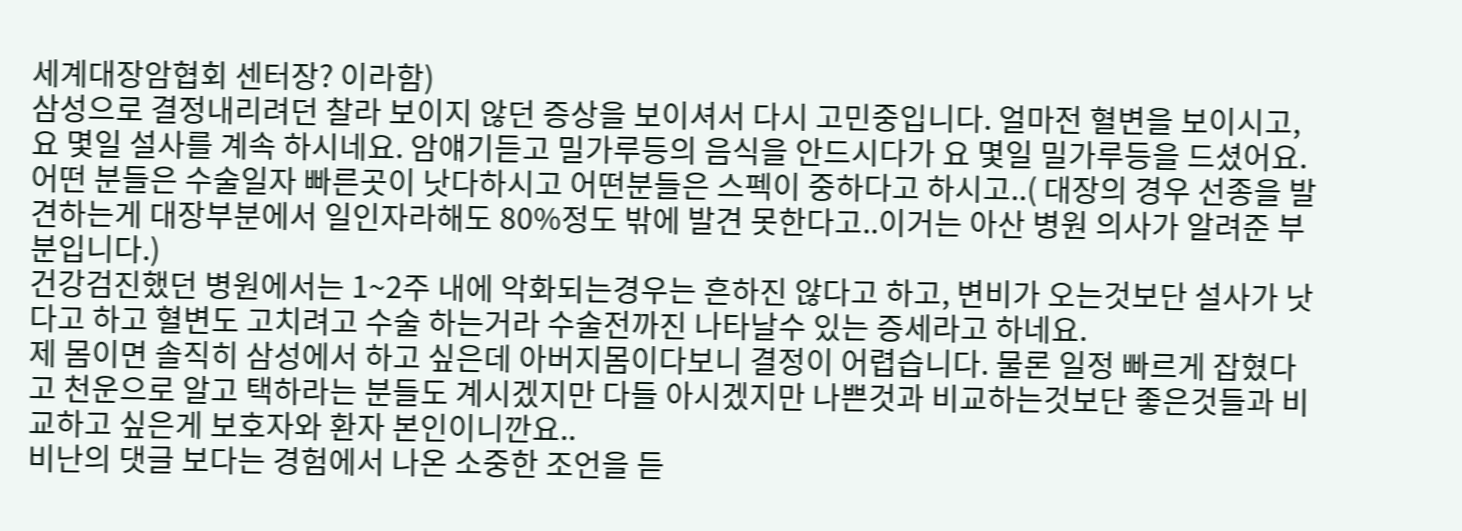세계대장암협회 센터장? 이라함)
삼성으로 결정내리려던 찰라 보이지 않던 증상을 보이셔서 다시 고민중입니다. 얼마전 혈변을 보이시고, 요 몇일 설사를 계속 하시네요. 암얘기듣고 밀가루등의 음식을 안드시다가 요 몇일 밀가루등을 드셨어요.
어떤 분들은 수술일자 빠른곳이 낫다하시고 어떤분들은 스펙이 중하다고 하시고..( 대장의 경우 선종을 발견하는게 대장부분에서 일인자라해도 80%정도 밖에 발견 못한다고..이거는 아산 병원 의사가 알려준 부분입니다.)
건강검진했던 병원에서는 1~2주 내에 악화되는경우는 흔하진 않다고 하고, 변비가 오는것보단 설사가 낫다고 하고 혈변도 고치려고 수술 하는거라 수술전까진 나타날수 있는 증세라고 하네요.
제 몸이면 솔직히 삼성에서 하고 싶은데 아버지몸이다보니 결정이 어렵습니다. 물론 일정 빠르게 잡혔다고 천운으로 알고 택하라는 분들도 계시겠지만 다들 아시겠지만 나쁜것과 비교하는것보단 좋은것들과 비교하고 싶은게 보호자와 환자 본인이니깐요..
비난의 댓글 보다는 경험에서 나온 소중한 조언을 듣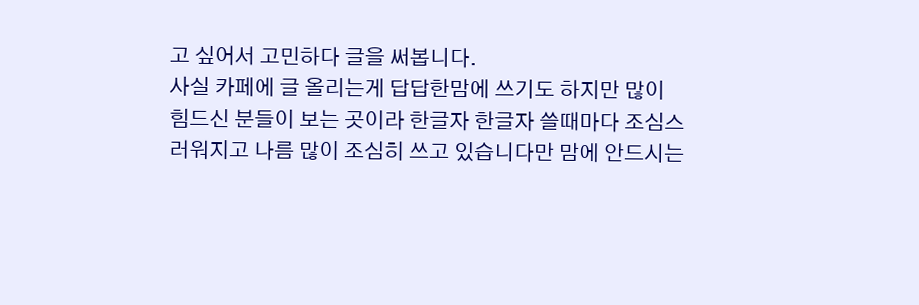고 싶어서 고민하다 글을 써봅니다.
사실 카페에 글 올리는게 답답한맘에 쓰기도 하지만 많이 힘드신 분들이 보는 곳이라 한글자 한글자 쓸때마다 조심스러워지고 나름 많이 조심히 쓰고 있습니다만 맘에 안드시는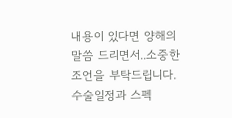내용이 있다면 양해의 말씀 드리면서..소중한 조언을 부탁드립니다.
수술일정과 스펙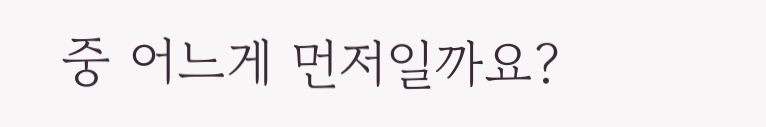중 어느게 먼저일까요?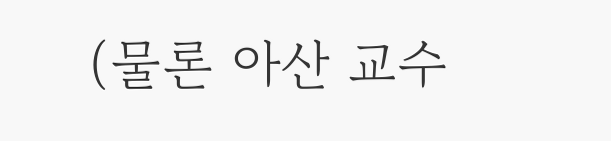(물론 아산 교수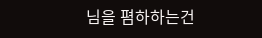님을 폄하하는건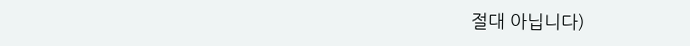절대 아닙니다)